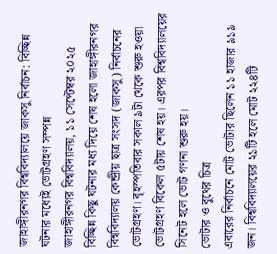জাহাঙ্গীরনগর বিশ্ববিদ্যালয়ে জাকসু নির্বাচন: বিচ্ছিন্ন ঘটনার মধ্যেই ভোটগ্রহণ সম্পন্ন
জাহাঙ্গীরনগর বিশ্ববিদ্যালয়, ১১ সেপ্টেম্বর ২০২৫
বিচ্ছিন্ন কিছু ঘটনার মধ্য দিয়ে শেষ হলো জাহাঙ্গীরনগর বিশ্ববিদ্যালয় কেন্দ্রীয় ছাত্র সংসদ (জাকসু) নির্বাচনের ভোটগ্রহণ। বৃহস্পতিবার সকাল ৯টা থেকে শুরু হওয়া ভোটগ্রহণ বিকেল ৫টায় শেষ হয়। এরপর বিশ্ববিদ্যালয়ের সিনেট হলে ভোট গণনা শুরু হয়।
ভোটার ও বুথের চিত্র
এবারের নির্বাচনে মোট ভোটার ছিলেন ১১ হাজার ৯১৯ জন। বিশ্ববিদ্যালয়ের ২১টি হলে মোট ২২৪টি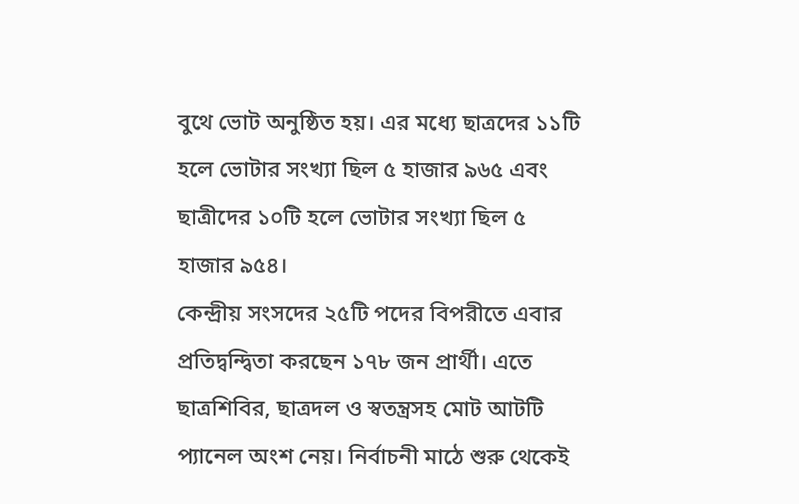বুথে ভোট অনুষ্ঠিত হয়। এর মধ্যে ছাত্রদের ১১টি হলে ভোটার সংখ্যা ছিল ৫ হাজার ৯৬৫ এবং ছাত্রীদের ১০টি হলে ভোটার সংখ্যা ছিল ৫ হাজার ৯৫৪।
কেন্দ্রীয় সংসদের ২৫টি পদের বিপরীতে এবার প্রতিদ্বন্দ্বিতা করছেন ১৭৮ জন প্রার্থী। এতে ছাত্রশিবির, ছাত্রদল ও স্বতন্ত্রসহ মোট আটটি প্যানেল অংশ নেয়। নির্বাচনী মাঠে শুরু থেকেই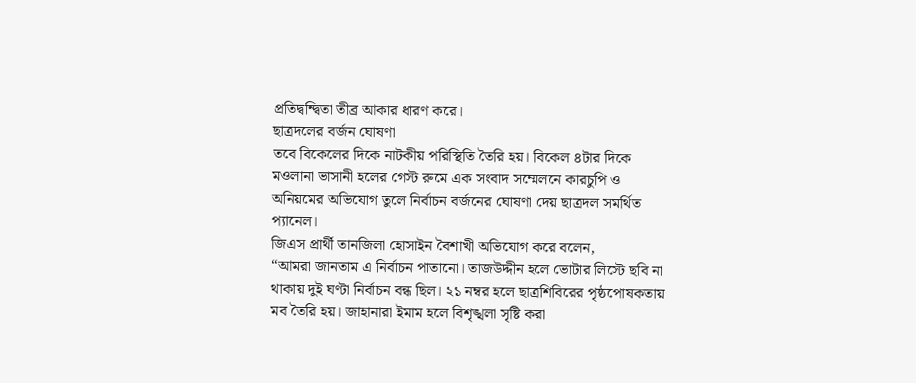প্রতিদ্বন্দ্বিতা তীব্র আকার ধারণ করে।
ছাত্রদলের বর্জন ঘোষণা
তবে বিকেলের দিকে নাটকীয় পরিস্থিতি তৈরি হয়। বিকেল ৪টার দিকে মওলানা ভাসানী হলের গেস্ট রুমে এক সংবাদ সম্মেলনে কারচুপি ও অনিয়মের অভিযোগ তুলে নির্বাচন বর্জনের ঘোষণা দেয় ছাত্রদল সমর্থিত প্যানেল।
জিএস প্রার্থী তানজিলা হোসাইন বৈশাখী অভিযোগ করে বলেন,
“আমরা জানতাম এ নির্বাচন পাতানো। তাজউদ্দীন হলে ভোটার লিস্টে ছবি না থাকায় দুই ঘণ্টা নির্বাচন বন্ধ ছিল। ২১ নম্বর হলে ছাত্রশিবিরের পৃষ্ঠপোষকতায় মব তৈরি হয়। জাহানারা ইমাম হলে বিশৃঙ্খলা সৃষ্টি করা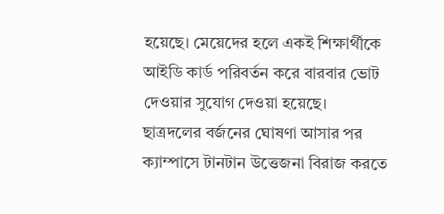হয়েছে। মেয়েদের হলে একই শিক্ষার্থীকে আইডি কার্ড পরিবর্তন করে বারবার ভোট দেওয়ার সুযোগ দেওয়া হয়েছে।
ছাত্রদলের বর্জনের ঘোষণা আসার পর ক্যাম্পাসে টানটান উত্তেজনা বিরাজ করতে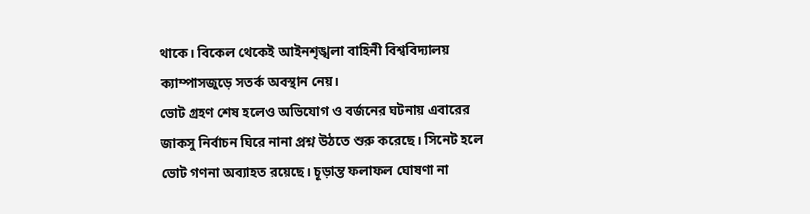থাকে। বিকেল থেকেই আইনশৃঙ্খলা বাহিনী বিশ্ববিদ্যালয় ক্যাম্পাসজুড়ে সতর্ক অবস্থান নেয়।
ভোট গ্রহণ শেষ হলেও অভিযোগ ও বর্জনের ঘটনায় এবারের জাকসু নির্বাচন ঘিরে নানা প্রশ্ন উঠতে শুরু করেছে। সিনেট হলে ভোট গণনা অব্যাহত রয়েছে। চূড়ান্ত ফলাফল ঘোষণা না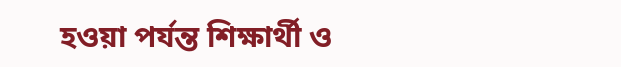হওয়া পর্যন্ত শিক্ষার্থী ও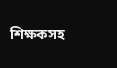শিক্ষকসহ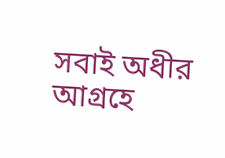সবাই অধীর আগ্রহে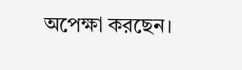অপেক্ষা করছেন।